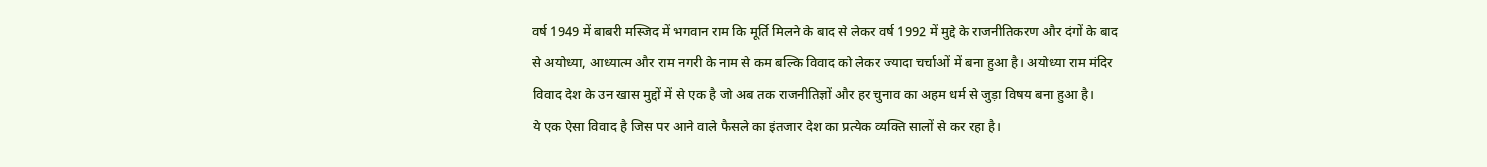वर्ष 1949 में बाबरी मस्जिद में भगवान राम कि मूर्ति मिलने के बाद से लेकर वर्ष 1992 में मुद्दे के राजनीतिकरण और दंगों के बाद से अयोध्या, आध्यात्म और राम नगरी के नाम से कम बल्कि विवाद को लेकर ज्यादा चर्चाओं में बना हुआ है। अयोध्या राम मंदिर विवाद देश के उन खास मुद्दों में से एक है जो अब तक राजनीतिज्ञों और हर चुनाव का अहम धर्म से जुड़ा विषय बना हुआ है।
ये एक ऐसा विवाद है जिस पर आने वाले फैसले का इंतजार देश का प्रत्येक व्यक्ति सालों से कर रहा है।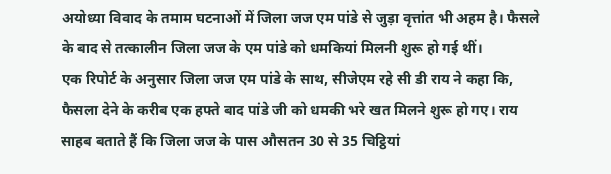अयोध्या विवाद के तमाम घटनाओं में जिला जज एम पांडे से जुड़ा वृत्तांत भी अहम है। फैसले के बाद से तत्कालीन जिला जज के एम पांडे को धमकियां मिलनी शुरू हो गई थीं।
एक रिपोर्ट के अनुसार जिला जज एम पांडे के साथ, सीजेएम रहे सी डी राय ने कहा कि, फैसला देने के करीब एक हफ्ते बाद पांडे जी को धमकी भरे खत मिलने शुरू हो गए। राय साहब बताते हैं कि जिला जज के पास औसतन 30 से 35 चिट्ठियां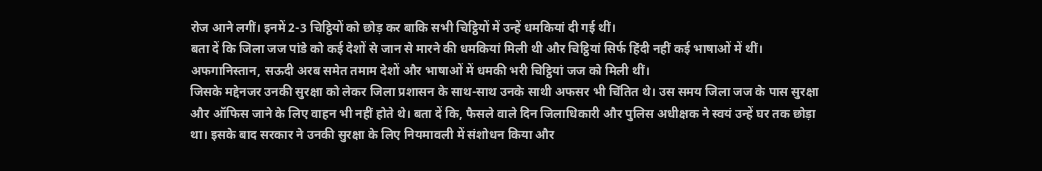रोज आने लगीं। इनमें 2-3 चिट्ठियों को छोड़ कर बाकि सभी चिट्ठियों में उन्हें धमकियां दी गई थीं।
बता दें कि जिला जज पांडे को कई देशों से जान से मारने की धमकियां मिली थी और चिट्ठियां सिर्फ हिंदी नहीं कई भाषाओं में थीं। अफगानिस्तान, सऊदी अरब समेत तमाम देशों और भाषाओं में धमकी भरी चिट्ठियां जज को मिली थीं।
जिसके मद्देनजर उनकी सुरक्षा को लेकर जिला प्रशासन के साथ-साथ उनके साथी अफसर भी चिंतित थे। उस समय जिला जज के पास सुरक्षा और ऑफिस जाने के लिए वाहन भी नहीं होते थे। बता दें कि, फैसले वाले दिन जिलाधिकारी और पुलिस अधीक्षक ने स्वयं उन्हें घर तक छोड़ा था। इसके बाद सरकार ने उनकी सुरक्षा के लिए नियमावली में संशोधन किया और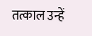तत्काल उन्हें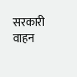सरकारी वाहन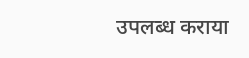उपलब्ध कराया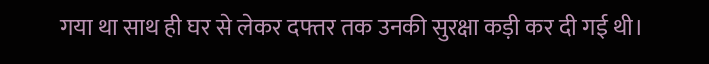गया था साथ ही घर से लेकर दफ्तर तक उनकी सुरक्षा कड़ी कर दी गई थी।